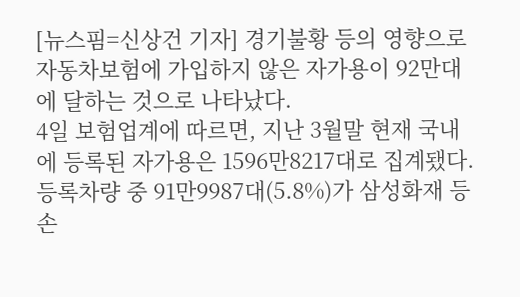[뉴스핌=신상건 기자] 경기불황 등의 영향으로 자동차보험에 가입하지 않은 자가용이 92만대에 달하는 것으로 나타났다.
4일 보험업계에 따르면, 지난 3월말 현재 국내에 등록된 자가용은 1596만8217대로 집계됐다.
등록차량 중 91만9987대(5.8%)가 삼성화재 등 손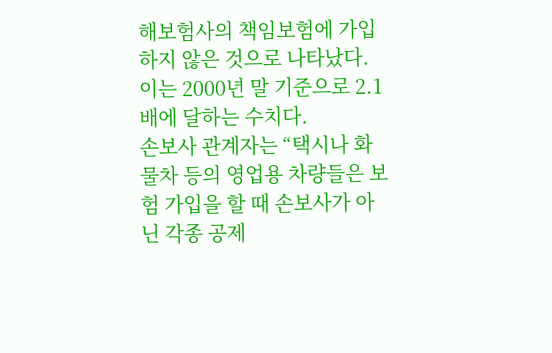해보험사의 책임보험에 가입하지 않은 것으로 나타났다.
이는 2000년 말 기준으로 2.1배에 달하는 수치다.
손보사 관계자는 “택시나 화물차 등의 영업용 차량들은 보험 가입을 할 때 손보사가 아닌 각종 공제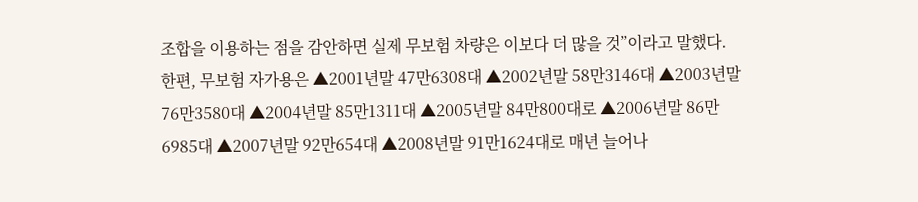조합을 이용하는 점을 감안하면 실제 무보험 차량은 이보다 더 많을 것”이라고 말했다.
한편, 무보험 자가용은 ▲2001년말 47만6308대 ▲2002년말 58만3146대 ▲2003년말 76만3580대 ▲2004년말 85만1311대 ▲2005년말 84만800대로 ▲2006년말 86만6985대 ▲2007년말 92만654대 ▲2008년말 91만1624대로 매년 늘어나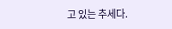고 있는 추세다.